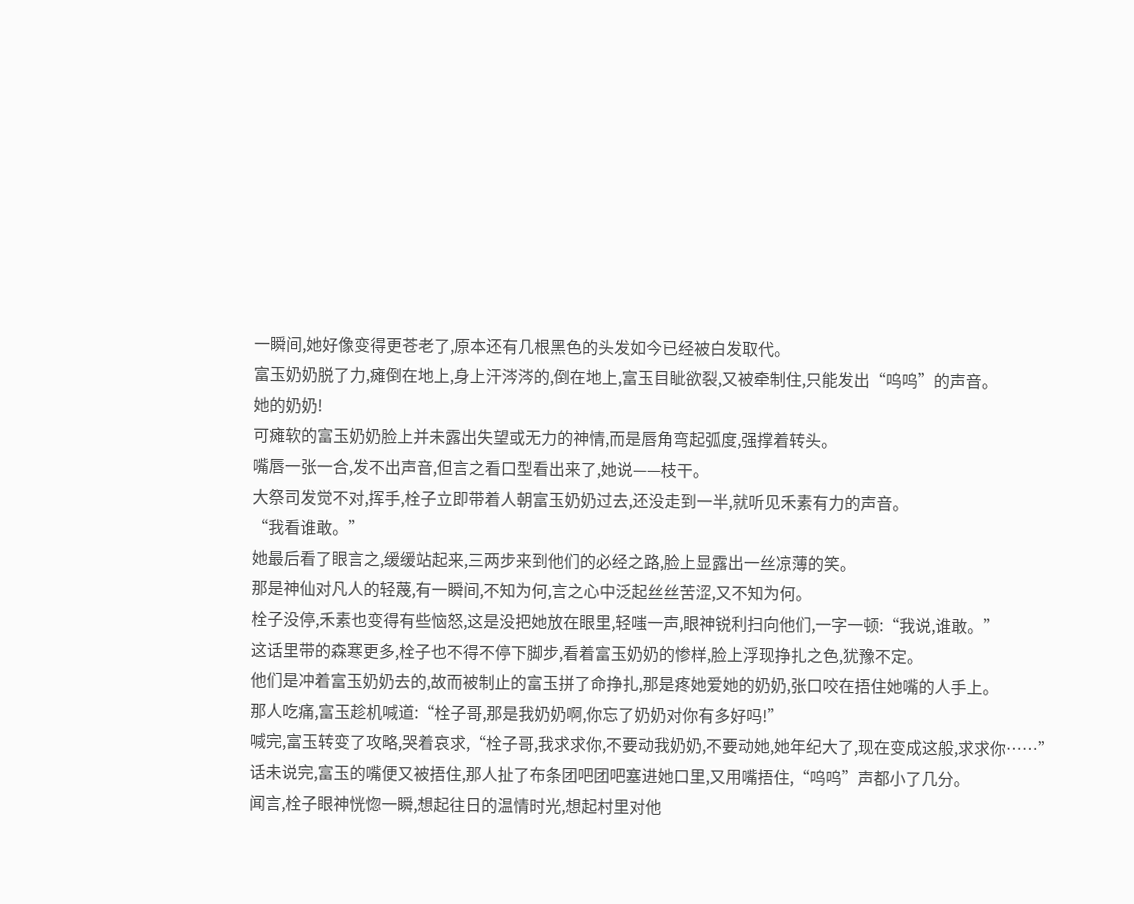一瞬间,她好像变得更苍老了,原本还有几根黑色的头发如今已经被白发取代。
富玉奶奶脱了力,瘫倒在地上,身上汗涔涔的,倒在地上,富玉目眦欲裂,又被牵制住,只能发出“呜呜”的声音。
她的奶奶!
可瘫软的富玉奶奶脸上并未露出失望或无力的神情,而是唇角弯起弧度,强撑着转头。
嘴唇一张一合,发不出声音,但言之看口型看出来了,她说——枝干。
大祭司发觉不对,挥手,栓子立即带着人朝富玉奶奶过去,还没走到一半,就听见禾素有力的声音。
“我看谁敢。”
她最后看了眼言之,缓缓站起来,三两步来到他们的必经之路,脸上显露出一丝凉薄的笑。
那是神仙对凡人的轻蔑,有一瞬间,不知为何,言之心中泛起丝丝苦涩,又不知为何。
栓子没停,禾素也变得有些恼怒,这是没把她放在眼里,轻嗤一声,眼神锐利扫向他们,一字一顿:“我说,谁敢。”
这话里带的森寒更多,栓子也不得不停下脚步,看着富玉奶奶的惨样,脸上浮现挣扎之色,犹豫不定。
他们是冲着富玉奶奶去的,故而被制止的富玉拼了命挣扎,那是疼她爱她的奶奶,张口咬在捂住她嘴的人手上。
那人吃痛,富玉趁机喊道:“栓子哥,那是我奶奶啊,你忘了奶奶对你有多好吗!”
喊完,富玉转变了攻略,哭着哀求,“栓子哥,我求求你,不要动我奶奶,不要动她,她年纪大了,现在变成这般,求求你……”
话未说完,富玉的嘴便又被捂住,那人扯了布条团吧团吧塞进她口里,又用嘴捂住,“呜呜”声都小了几分。
闻言,栓子眼神恍惚一瞬,想起往日的温情时光,想起村里对他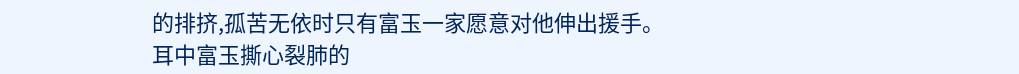的排挤,孤苦无依时只有富玉一家愿意对他伸出援手。
耳中富玉撕心裂肺的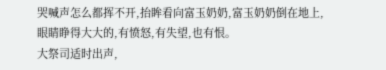哭喊声怎么都挥不开,抬眸看向富玉奶奶,富玉奶奶倒在地上,眼睛睁得大大的,有愤怒,有失望,也有恨。
大祭司适时出声,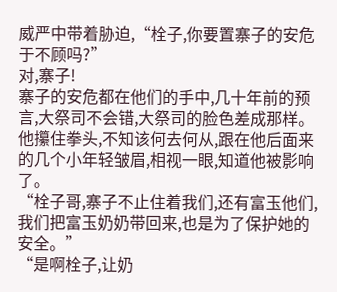威严中带着胁迫,“栓子,你要置寨子的安危于不顾吗?”
对,寨子!
寨子的安危都在他们的手中,几十年前的预言,大祭司不会错,大祭司的脸色差成那样。
他攥住拳头,不知该何去何从,跟在他后面来的几个小年轻皱眉,相视一眼,知道他被影响了。
“栓子哥,寨子不止住着我们,还有富玉他们,我们把富玉奶奶带回来,也是为了保护她的安全。”
“是啊栓子,让奶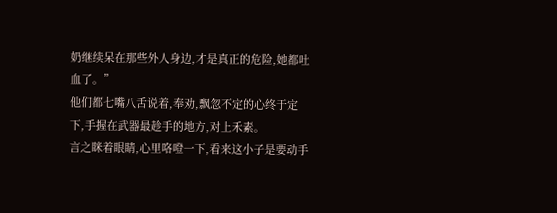奶继续呆在那些外人身边,才是真正的危险,她都吐血了。”
他们都七嘴八舌说着,奉劝,飘忽不定的心终于定下,手握在武器最趁手的地方,对上禾素。
言之眯着眼睛,心里咯噔一下,看来这小子是要动手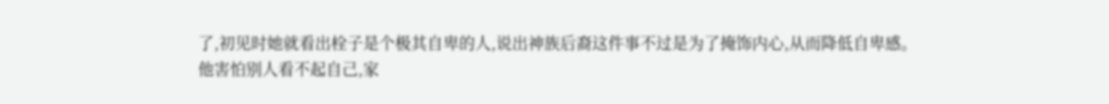了,初见时她就看出栓子是个极其自卑的人,说出神族后裔这件事不过是为了掩饰内心,从而降低自卑感。
他害怕别人看不起自己,家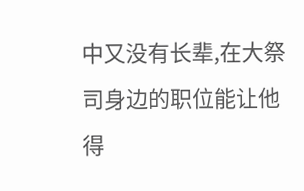中又没有长辈,在大祭司身边的职位能让他得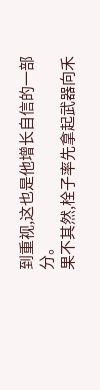到重视,这也是他增长自信的一部分。
果不其然,栓子率先拿起武器向禾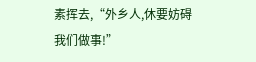素挥去,“外乡人,休要妨碍我们做事!”